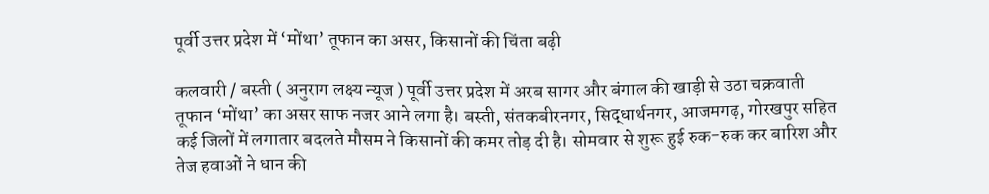पूर्वी उत्तर प्रदेश में ‘मोंथा’ तूफान का असर, किसानों की चिंता बढ़ी

कलवारी / बस्ती ( अनुराग लक्ष्य न्यूज ) पूर्वी उत्तर प्रदेश में अरब सागर और बंगाल की खाड़ी से उठा चक्रवाती तूफान ‘मोंथा’ का असर साफ नजर आने लगा है। बस्ती, संतकबीरनगर, सिद्धार्थनगर, आजमगढ़, गोरखपुर सहित कई जिलों में लगातार बदलते मौसम ने किसानों की कमर तोड़ दी है। सोमवार से शुरू हुई रुक-रुक कर बारिश और तेज हवाओं ने धान की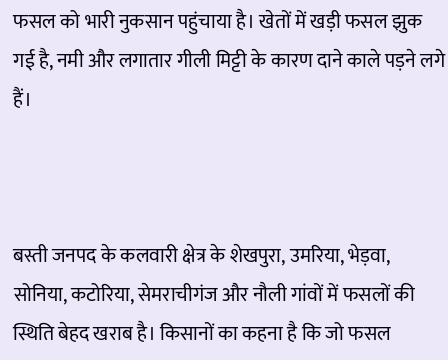फसल को भारी नुकसान पहुंचाया है। खेतों में खड़ी फसल झुक गई है, नमी और लगातार गीली मिट्टी के कारण दाने काले पड़ने लगे हैं।



बस्ती जनपद के कलवारी क्षेत्र के शेखपुरा, उमरिया, भेड़वा, सोनिया, कटोरिया, सेमराचीगंज और नौली गांवों में फसलों की स्थिति बेहद खराब है। किसानों का कहना है कि जो फसल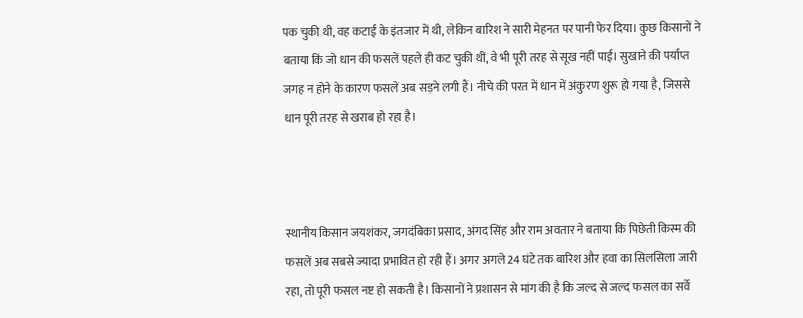पक चुकी थी, वह कटाई के इंतजार में थी, लेकिन बारिश ने सारी मेहनत पर पानी फेर दिया। कुछ किसानों ने बताया कि जो धान की फसलें पहले ही कट चुकी थीं, वे भी पूरी तरह से सूख नहीं पाईं। सुखाने की पर्याप्त जगह न होने के कारण फसलें अब सड़ने लगी हैं। नीचे की परत में धान में अंकुरण शुरू हो गया है, जिससे धान पूरी तरह से खराब हो रहा है।



स्थानीय किसान जयशंकर, जगदंबिका प्रसाद, अंगद सिंह और राम अवतार ने बताया कि पिछेती किस्म की फसलें अब सबसे ज्यादा प्रभावित हो रही हैं। अगर अगले 24 घंटे तक बारिश और हवा का सिलसिला जारी रहा, तो पूरी फसल नष्ट हो सकती है। किसानों ने प्रशासन से मांग की है कि जल्द से जल्द फसल का सर्वे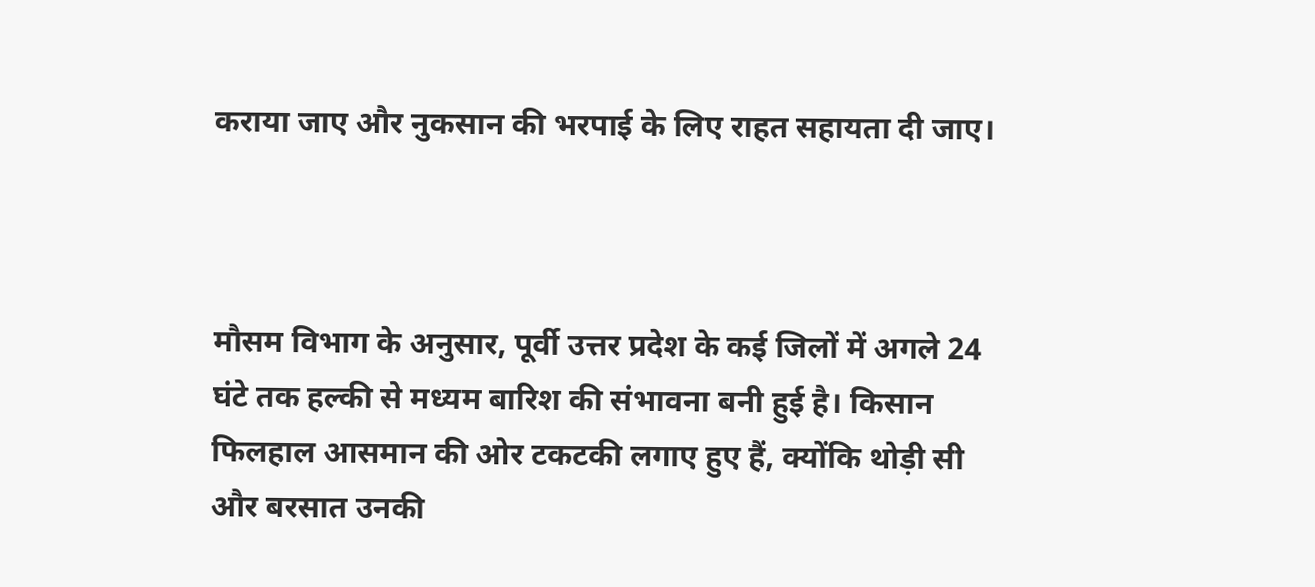कराया जाए और नुकसान की भरपाई के लिए राहत सहायता दी जाए।



मौसम विभाग के अनुसार, पूर्वी उत्तर प्रदेश के कई जिलों में अगले 24 घंटे तक हल्की से मध्यम बारिश की संभावना बनी हुई है। किसान फिलहाल आसमान की ओर टकटकी लगाए हुए हैं, क्योंकि थोड़ी सी और बरसात उनकी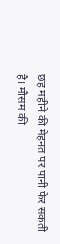छह महीने की मेहनत पर पानी फेर सकती है। मौसम की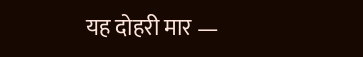यह दोहरी मार —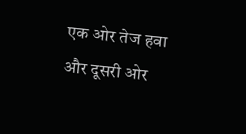एक ओर तेज हवा और दूसरी ओर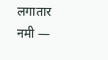लगातार नमी —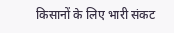किसानों के लिए भारी संकट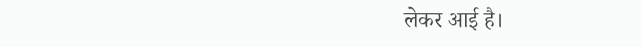लेकर आई है।